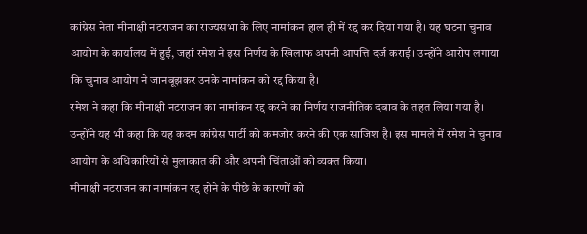कांग्रेस नेता मीनाक्षी नटराजन का राज्यसभा के लिए नामांकन हाल ही में रद्द कर दिया गया है। यह घटना चुनाव आयोग के कार्यालय में हुई, जहां रमेश ने इस निर्णय के खिलाफ अपनी आपत्ति दर्ज कराई। उन्होंने आरोप लगाया कि चुनाव आयोग ने जानबूझकर उनके नामांकन को रद्द किया है।
रमेश ने कहा कि मीनाक्षी नटराजन का नामांकन रद्द करने का निर्णय राजनीतिक दबाव के तहत लिया गया है। उन्होंने यह भी कहा कि यह कदम कांग्रेस पार्टी को कमजोर करने की एक साजिश है। इस मामले में रमेश ने चुनाव आयोग के अधिकारियों से मुलाकात की और अपनी चिंताओं को व्यक्त किया।
मीनाक्षी नटराजन का नामांकन रद्द होने के पीछे के कारणों को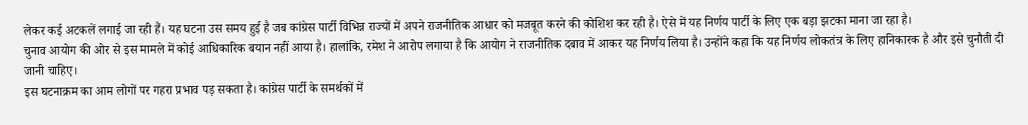लेकर कई अटकलें लगाई जा रही हैं। यह घटना उस समय हुई है जब कांग्रेस पार्टी विभिन्न राज्यों में अपने राजनीतिक आधार को मजबूत करने की कोशिश कर रही है। ऐसे में यह निर्णय पार्टी के लिए एक बड़ा झटका माना जा रहा है।
चुनाव आयोग की ओर से इस मामले में कोई आधिकारिक बयान नहीं आया है। हालांकि, रमेश ने आरोप लगाया है कि आयोग ने राजनीतिक दबाव में आकर यह निर्णय लिया है। उन्होंने कहा कि यह निर्णय लोकतंत्र के लिए हानिकारक है और इसे चुनौती दी जानी चाहिए।
इस घटनाक्रम का आम लोगों पर गहरा प्रभाव पड़ सकता है। कांग्रेस पार्टी के समर्थकों में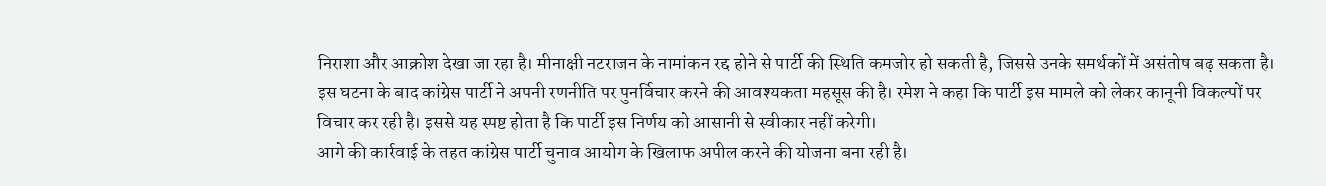निराशा और आक्रोश देखा जा रहा है। मीनाक्षी नटराजन के नामांकन रद्द होने से पार्टी की स्थिति कमजोर हो सकती है, जिससे उनके समर्थकों में असंतोष बढ़ सकता है।
इस घटना के बाद कांग्रेस पार्टी ने अपनी रणनीति पर पुनर्विचार करने की आवश्यकता महसूस की है। रमेश ने कहा कि पार्टी इस मामले को लेकर कानूनी विकल्पों पर विचार कर रही है। इससे यह स्पष्ट होता है कि पार्टी इस निर्णय को आसानी से स्वीकार नहीं करेगी।
आगे की कार्रवाई के तहत कांग्रेस पार्टी चुनाव आयोग के खिलाफ अपील करने की योजना बना रही है।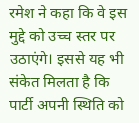रमेश ने कहा कि वे इस मुद्दे को उच्च स्तर पर उठाएंगे। इससे यह भी संकेत मिलता है कि पार्टी अपनी स्थिति को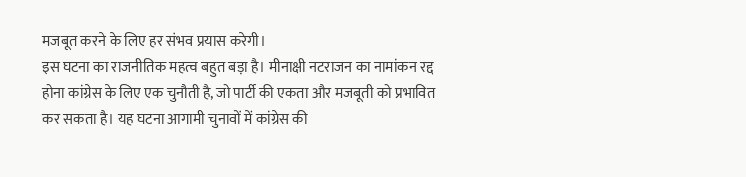मजबूत करने के लिए हर संभव प्रयास करेगी।
इस घटना का राजनीतिक महत्व बहुत बड़ा है। मीनाक्षी नटराजन का नामांकन रद्द होना कांग्रेस के लिए एक चुनौती है, जो पार्टी की एकता और मजबूती को प्रभावित कर सकता है। यह घटना आगामी चुनावों में कांग्रेस की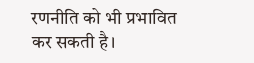रणनीति को भी प्रभावित कर सकती है।